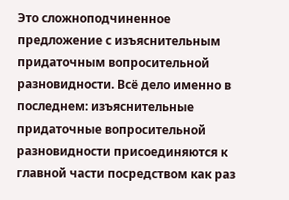Это сложноподчиненное предложение с изъяснительным придаточным вопросительной разновидности. Всё дело именно в последнем: изъяснительные придаточные вопросительной разновидности присоединяются к главной части посредством как раз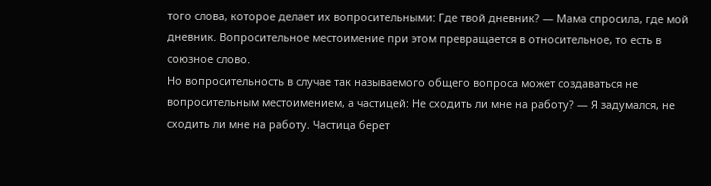того слова, которое делает их вопросительными: Где твой дневник? — Мама спросила, где мой дневник. Вопросительное местоимение при этом превращается в относительное, то есть в союзное слово.
Но вопросительность в случае так называемого общего вопроса может создаваться не вопросительным местоимением, а частицей: Не сходить ли мне на работу? — Я задумался, не сходить ли мне на работу. Частица берет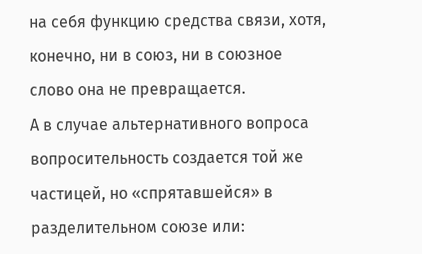на себя функцию средства связи, хотя, конечно, ни в союз, ни в союзное слово она не превращается.
А в случае альтернативного вопроса вопросительность создается той же частицей, но «спрятавшейся» в разделительном союзе или: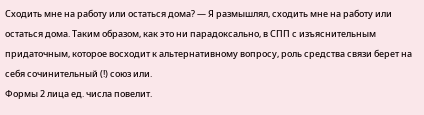Сходить мне на работу или остаться дома? — Я размышлял, сходить мне на работу или остаться дома. Таким образом, как это ни парадоксально, в СПП с изъяснительным придаточным, которое восходит к альтернативному вопросу, роль средства связи берет на себя сочинительный (!) союз или.
Формы 2 лица ед. числа повелит.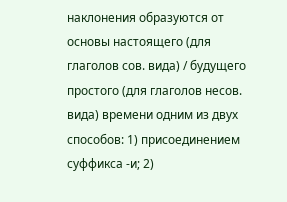наклонения образуются от основы настоящего (для глаголов сов. вида) / будущего простого (для глаголов несов. вида) времени одним из двух способов: 1) присоединением суффикса -и; 2)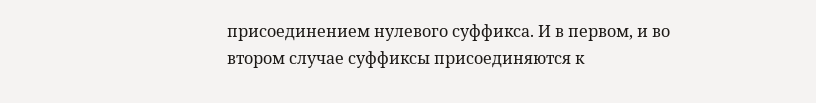присоединением нулевого суффикса. И в первом, и во втором случае суффиксы присоединяются к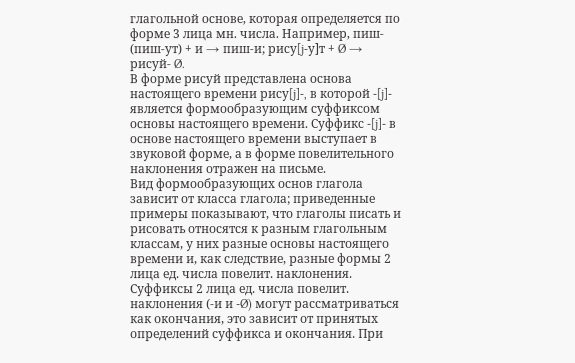глагольной основе, которая определяется по форме 3 лица мн. числа. Например, пиш- (пиш-ут) + и → пиш-и; рису[j-у]т + Ø → рисуй- Ø.
В форме рисуй представлена основа настоящего времени рису[j]-, в которой -[j]- является формообразующим суффиксом основы настоящего времени. Суффикс -[j]- в основе настоящего времени выступает в звуковой форме, а в форме повелительного наклонения отражен на письме.
Вид формообразующих основ глагола зависит от класса глагола; приведенные примеры показывают, что глаголы писать и рисовать относятся к разным глагольным классам, у них разные основы настоящего времени и, как следствие, разные формы 2 лица ед. числа повелит. наклонения.
Суффиксы 2 лица ед. числа повелит. наклонения (-и и -Ø) могут рассматриваться как окончания, это зависит от принятых определений суффикса и окончания. При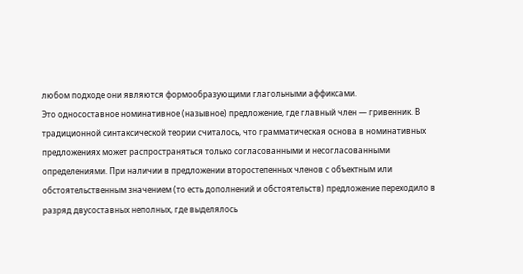любом подходе они являются формообразующими глагольными аффиксами.
Это односоставное номинативное (назывное) предложение, где главный член — гривенник. В традиционной синтаксической теории считалось, что грамматическая основа в номинативных предложениях может распространяться только согласованными и несогласованными определениями. При наличии в предложении второстепенных членов с объектным или обстоятельственным значением (то есть дополнений и обстоятельств) предложение переходило в разряд двусоставных неполных, где выделялось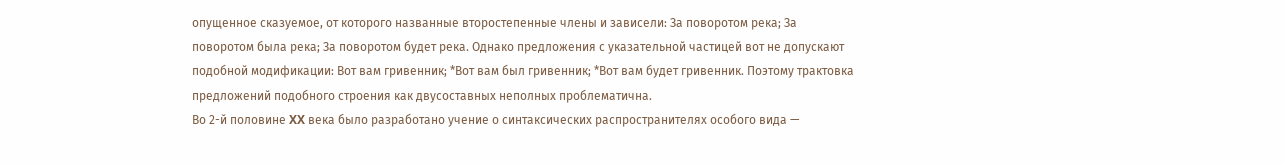опущенное сказуемое, от которого названные второстепенные члены и зависели: За поворотом река; За поворотом была река; За поворотом будет река. Однако предложения с указательной частицей вот не допускают подобной модификации: Вот вам гривенник; *Вот вам был гривенник; *Вот вам будет гривенник. Поэтому трактовка предложений подобного строения как двусоставных неполных проблематична.
Во 2-й половине XX века было разработано учение о синтаксических распространителях особого вида —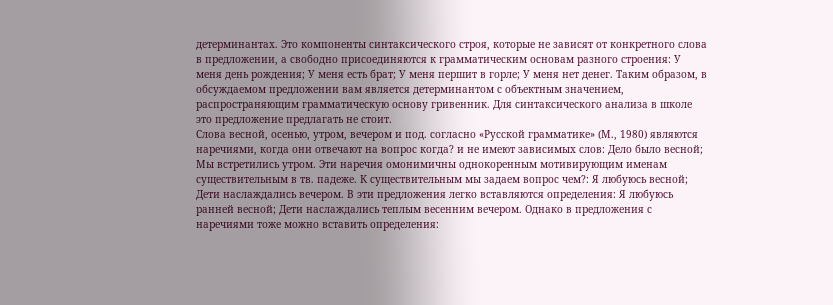детерминантах. Это компоненты синтаксического строя, которые не зависят от конкретного слова в предложении, а свободно присоединяются к грамматическим основам разного строения: У меня день рождения; У меня есть брат; У меня першит в горле; У меня нет денег. Таким образом, в обсуждаемом предложении вам является детерминантом с объектным значением, распространяющим грамматическую основу гривенник. Для синтаксического анализа в школе это предложение предлагать не стоит.
Слова весной, осенью, утром, вечером и под. согласно «Русской грамматике» (М., 1980) являются наречиями, когда они отвечают на вопрос когда? и не имеют зависимых слов: Дело было весной; Мы встретились утром. Эти наречия омонимичны однокоренным мотивирующим именам существительным в тв. падеже. К существительным мы задаем вопрос чем?: Я любуюсь весной; Дети наслаждались вечером. В эти предложения легко вставляются определения: Я любуюсь ранней весной; Дети наслаждались теплым весенним вечером. Однако в предложения с наречиями тоже можно вставить определения: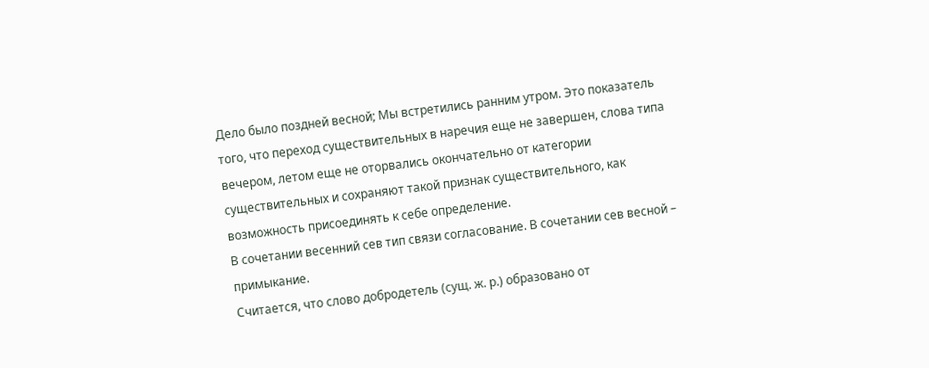Дело было поздней весной; Мы встретились ранним утром. Это показатель того, что переход существительных в наречия еще не завершен, слова типа вечером, летом еще не оторвались окончательно от категории существительных и сохраняют такой признак существительного, как возможность присоединять к себе определение.
В сочетании весенний сев тип связи согласование. В сочетании сев весной – примыкание.
Считается, что слово добродетель (сущ. ж. р.) образовано от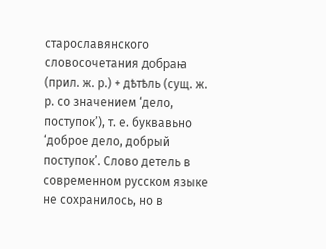старославянского словосочетания добраꙗ (прил. ж. р.) + дѣтѣль (сущ. ж. р. со значением ‘дело, поступок’), т. е. буквавьно ‘доброе дело, добрый поступок’. Слово детель в современном русском языке не сохранилось, но в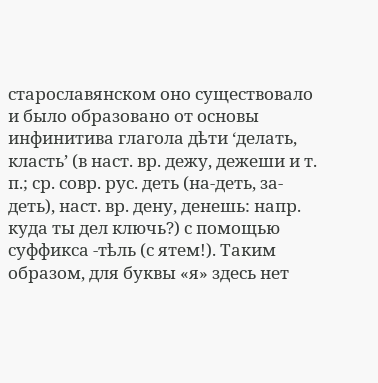старославянском оно существовало и было образовано от основы инфинитива глагола дѣти ‘делать, класть’ (в наст. вр. дежу, дежеши и т. п.; ср. совр. рус. деть (на-деть, за-деть), наст. вр. дену, денешь: напр. куда ты дел ключь?) с помощью суффикса -тѣль (с ятем!). Таким образом, для буквы «я» здесь нет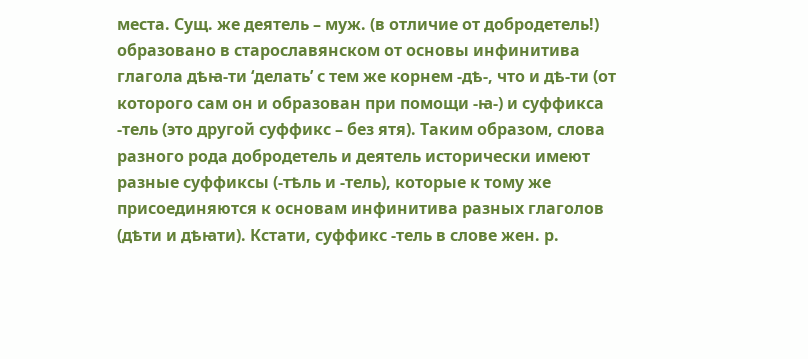места. Сущ. же деятель – муж. (в отличие от добродетель!) образовано в старославянском от основы инфинитива глагола дѣꙗ-ти ‘делать’ с тем же корнем -дѣ-, что и дѣ-ти (от которого сам он и образован при помощи -ꙗ-) и суффикса -тель (это другой суффикс – без ятя). Таким образом, слова разного рода добродетель и деятель исторически имеют разные суффиксы (-тѣль и -тель), которые к тому же присоединяются к основам инфинитива разных глаголов (дѣти и дѣꙗти). Кстати, суффикс -тель в слове жен. р.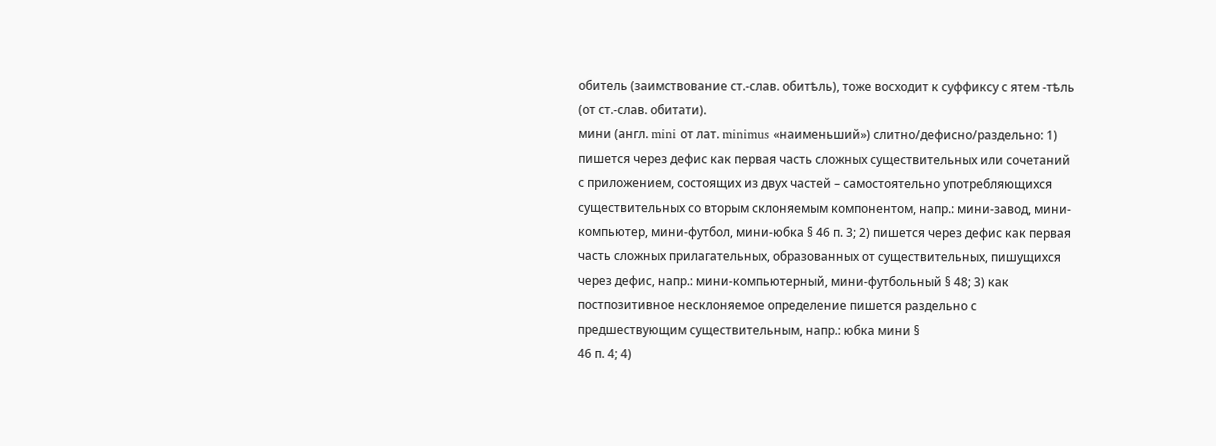обитель (заимствование ст.-слав. обитѣль), тоже восходит к суффиксу с ятем -тѣль (от ст.-слав. обитати).
мини (англ. mini от лат. minimus «наименьший») слитно/дефисно/раздельно: 1) пишется через дефис как первая часть сложных существительных или сочетаний с приложением, состоящих из двух частей – самостоятельно употребляющихся существительных со вторым склоняемым компонентом, напр.: мини-завод, мини-компьютер, мини-футбол, мини-юбка § 46 п. 3; 2) пишется через дефис как первая часть сложных прилагательных, образованных от существительных, пишущихся через дефис, напр.: мини-компьютерный, мини-футбольный § 48; 3) как постпозитивное несклоняемое определение пишется раздельно с предшествующим существительным, напр.: юбка мини §
46 п. 4; 4)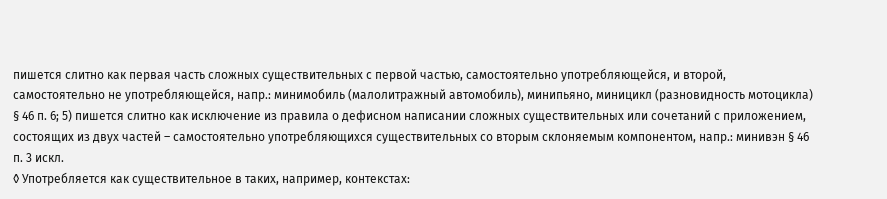пишется слитно как первая часть сложных существительных с первой частью, самостоятельно употребляющейся, и второй, самостоятельно не употребляющейся, напр.: минимобиль (малолитражный автомобиль), минипьяно, миницикл (разновидность мотоцикла) § 46 п. 6; 5) пишется слитно как исключение из правила о дефисном написании сложных существительных или сочетаний с приложением, состоящих из двух частей – самостоятельно употребляющихся существительных со вторым склоняемым компонентом, напр.: минивэн § 46 п. 3 искл.
◊ Употребляется как существительное в таких, например, контекстах: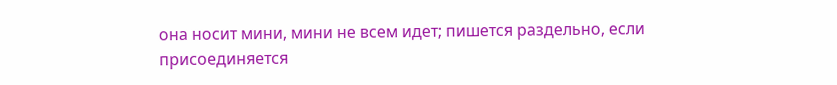она носит мини, мини не всем идет; пишется раздельно, если присоединяется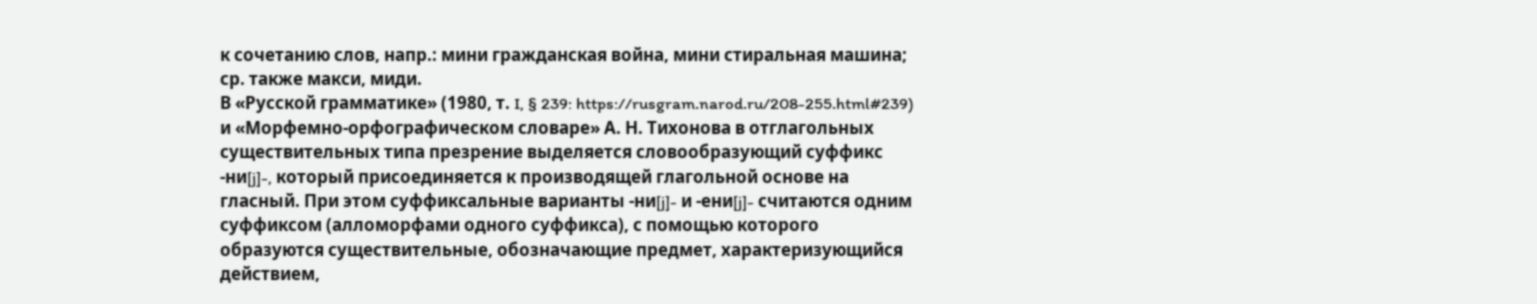к сочетанию слов, напр.: мини гражданская война, мини стиральная машина; ср. также макси, миди.
В «Русской грамматике» (1980, т. I, § 239: https://rusgram.narod.ru/208-255.html#239) и «Морфемно-орфографическом словаре» А. Н. Тихонова в отглагольных существительных типа презрение выделяется словообразующий суффикс -ни[j]-, который присоединяется к производящей глагольной основе на гласный. При этом суффиксальные варианты -ни[j]- и -ени[j]- считаются одним суффиксом (алломорфами одного суффикса), с помощью которого образуются существительные, обозначающие предмет, характеризующийся действием,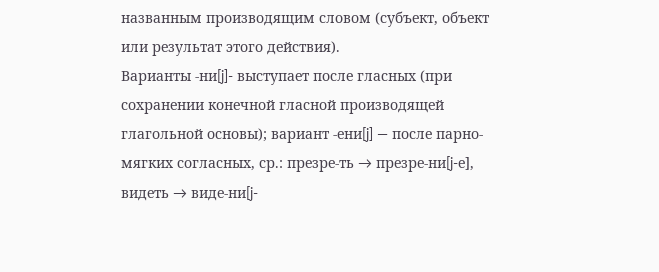названным производящим словом (субъект, объект или результат этого действия).
Варианты -ни[j]- выступает после гласных (при сохранении конечной гласной производящей глагольной основы); вариант -ени[j] ― после парно-мягких согласных, ср.: презре-ть → презре-ни[j-е], видеть → виде-ни[j-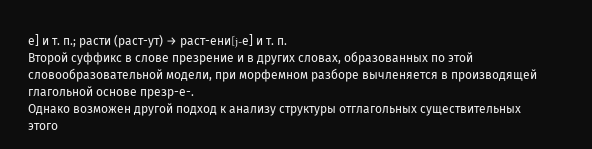е] и т. п.; расти (раст-ут) → раст-ени[j-е] и т. п.
Второй суффикс в слове презрение и в других словах, образованных по этой словообразовательной модели, при морфемном разборе вычленяется в производящей глагольной основе презр-е-.
Однако возможен другой подход к анализу структуры отглагольных существительных этого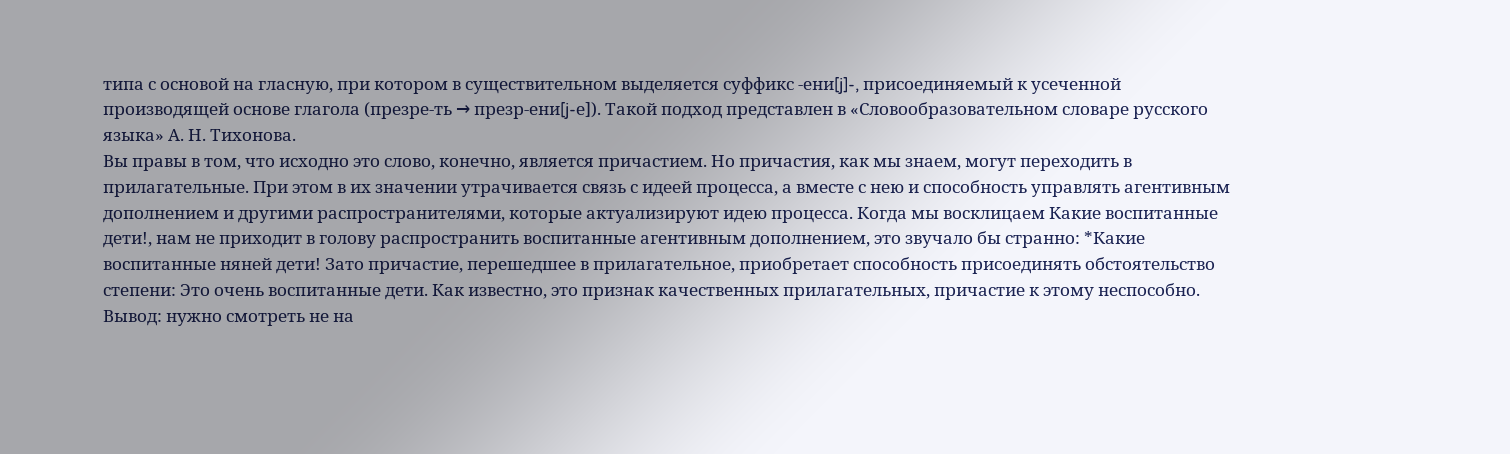типа с основой на гласную, при котором в существительном выделяется суффикс -ени[j]-, присоединяемый к усеченной производящей основе глагола (презре-ть → презр-ени[j-е]). Такой подход представлен в «Словообразовательном словаре русского языка» А. Н. Тихонова.
Вы правы в том, что исходно это слово, конечно, является причастием. Но причастия, как мы знаем, могут переходить в прилагательные. При этом в их значении утрачивается связь с идеей процесса, а вместе с нею и способность управлять агентивным дополнением и другими распространителями, которые актуализируют идею процесса. Когда мы восклицаем Какие воспитанные дети!, нам не приходит в голову распространить воспитанные агентивным дополнением, это звучало бы странно: *Какие воспитанные няней дети! Зато причастие, перешедшее в прилагательное, приобретает способность присоединять обстоятельство степени: Это очень воспитанные дети. Как известно, это признак качественных прилагательных, причастие к этому неспособно.
Вывод: нужно смотреть не на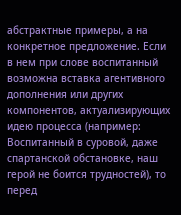абстрактные примеры, а на конкретное предложение. Если в нем при слове воспитанный возможна вставка агентивного дополнения или других компонентов, актуализирующих идею процесса (например: Воспитанный в суровой, даже спартанской обстановке, наш герой не боится трудностей), то перед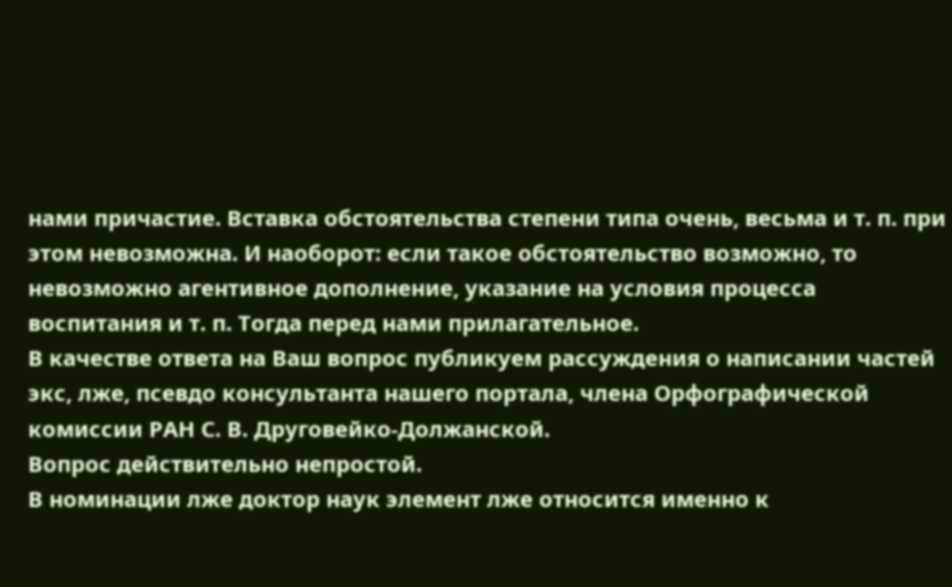нами причастие. Вставка обстоятельства степени типа очень, весьма и т. п. при этом невозможна. И наоборот: если такое обстоятельство возможно, то невозможно агентивное дополнение, указание на условия процесса воспитания и т. п. Тогда перед нами прилагательное.
В качестве ответа на Ваш вопрос публикуем рассуждения о написании частей экс, лже, псевдо консультанта нашего портала, члена Орфографической комиссии РАН С. В. Друговейко-Должанской.
Вопрос действительно непростой.
В номинации лже доктор наук элемент лже относится именно к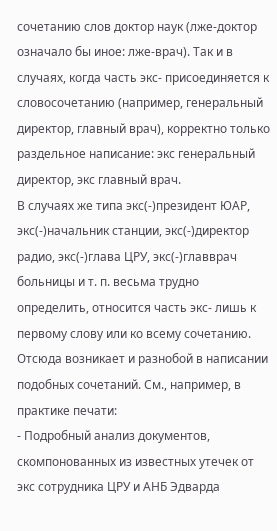сочетанию слов доктор наук (лже-доктор означало бы иное: лже-врач). Так и в случаях, когда часть экс- присоединяется к словосочетанию (например, генеральный директор, главный врач), корректно только раздельное написание: экс генеральный директор, экс главный врач.
В случаях же типа экс(-)президент ЮАР, экс(-)начальник станции, экс(-)директор радио, экс(-)глава ЦРУ, экс(-)главврач больницы и т. п. весьма трудно определить, относится часть экс- лишь к первому слову или ко всему сочетанию. Отсюда возникает и разнобой в написании подобных сочетаний. См., например, в практике печати:
- Подробный анализ документов, скомпонованных из известных утечек от экс сотрудника ЦРУ и АНБ Эдварда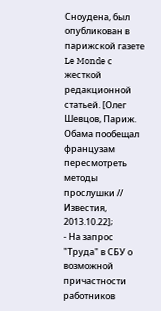Сноудена, был опубликован в парижской газете Le Monde с жесткой редакционной статьей. [Олег Шевцов, Париж. Обама пообещал французам пересмотреть методы прослушки // Известия, 2013.10.22];
- На запрос "Труда" в СБУ о возможной причастности работников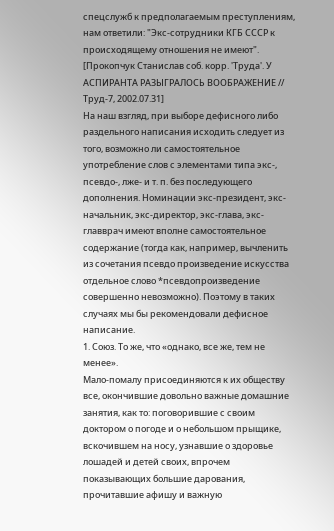спецслужб к предполагаемым преступлениям, нам ответили: "Экс-сотрудники КГБ СССР к происходящему отношения не имеют". [Прокопчук Станислав соб. корр. 'Труда'. У АСПИРАНТА РАЗЫГРАЛОСЬ ВООБРАЖЕНИЕ // Труд-7, 2002.07.31]
На наш взгляд, при выборе дефисного либо раздельного написания исходить следует из того, возможно ли самостоятельное употребление слов с элементами типа экс-, псевдо-, лже- и т. п. без последующего дополнения. Номинации экс-президент, экс-начальник, экс-директор, экс-глава, экс-главврач имеют вполне самостоятельное содержание (тогда как, например, вычленить из сочетания псевдо произведение искусства отдельное слово *псевдопроизведение совершенно невозможно). Поэтому в таких случаях мы бы рекомендовали дефисное написание.
1. Союз. То же, что «однако, все же, тем не менее».
Мало-помалу присоединяются к их обществу все, окончившие довольно важные домашние занятия, как то: поговорившие с своим доктором о погоде и о небольшом прыщике, вскочившем на носу, узнавшие о здоровье лошадей и детей своих, впрочем показывающих большие дарования, прочитавшие афишу и важную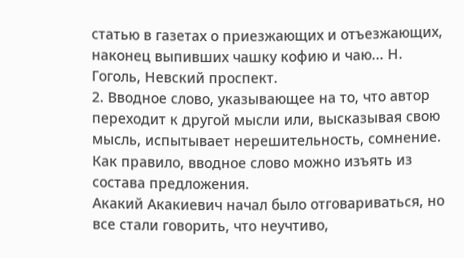статью в газетах о приезжающих и отъезжающих, наконец выпивших чашку кофию и чаю... Н. Гоголь, Невский проспект.
2. Вводное слово, указывающее на то, что автор переходит к другой мысли или, высказывая свою мысль, испытывает нерешительность, сомнение. Как правило, вводное слово можно изъять из состава предложения.
Акакий Акакиевич начал было отговариваться, но все стали говорить, что неучтиво,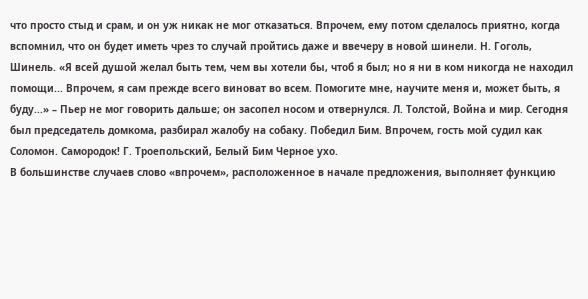что просто стыд и срам, и он уж никак не мог отказаться. Впрочем, ему потом сделалось приятно, когда вспомнил, что он будет иметь чрез то случай пройтись даже и ввечеру в новой шинели. Н. Гоголь, Шинель. «Я всей душой желал быть тем, чем вы хотели бы, чтоб я был; но я ни в ком никогда не находил помощи... Впрочем, я сам прежде всего виноват во всем. Помогите мне, научите меня и, может быть, я буду...» – Пьер не мог говорить дальше; он засопел носом и отвернулся. Л. Толстой, Война и мир. Сегодня был председатель домкома, разбирал жалобу на собаку. Победил Бим. Впрочем, гость мой судил как Соломон. Самородок! Г. Троепольский, Белый Бим Черное ухо.
В большинстве случаев слово «впрочем», расположенное в начале предложения, выполняет функцию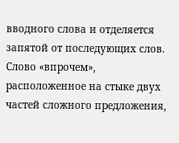вводного слова и отделяется запятой от последующих слов. Слово «впрочем», расположенное на стыке двух частей сложного предложения,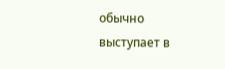обычно выступает в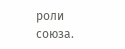роли союза.